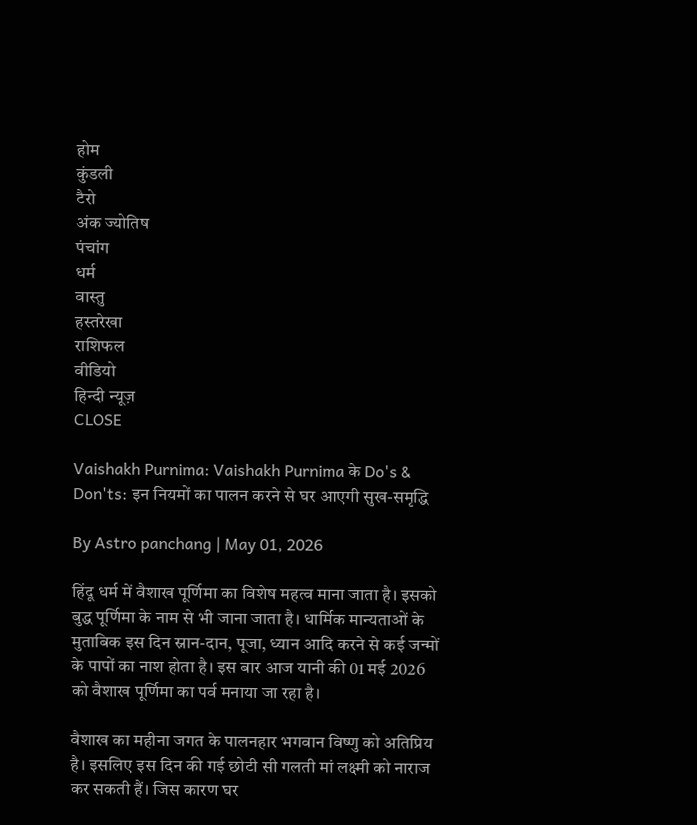होम
कुंडली
टैरो
अंक ज्योतिष
पंचांग
धर्म
वास्तु
हस्तरेखा
राशिफल
वीडियो
हिन्दी न्यूज़
CLOSE

Vaishakh Purnima: Vaishakh Purnima के Do's & Don'ts: इन नियमों का पालन करने से घर आएगी सुख-समृद्धि

By Astro panchang | May 01, 2026

हिंदू धर्म में वैशाख पूर्णिमा का विशेष महत्व माना जाता है। इसको बुद्ध पूर्णिमा के नाम से भी जाना जाता है। धार्मिक मान्यताओं के मुताबिक इस दिन स्नान-दान, पूजा, ध्यान आदि करने से कई जन्मों के पापों का नाश होता है। इस बार आज यानी की 01 मई 2026 को वैशाख पूर्णिमा का पर्व मनाया जा रहा है।

वैशाख का महीना जगत के पालनहार भगवान विष्णु को अतिप्रिय है। इसलिए इस दिन की गई छोटी सी गलती मां लक्ष्मी को नाराज कर सकती हैं। जिस कारण घर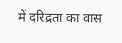में दरिद्रता का वास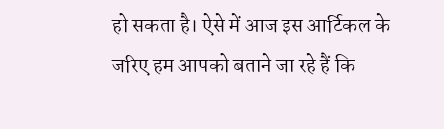हो सकता है। ऐसे में आज इस आर्टिकल के जरिए हम आपको बताने जा रहे हैं कि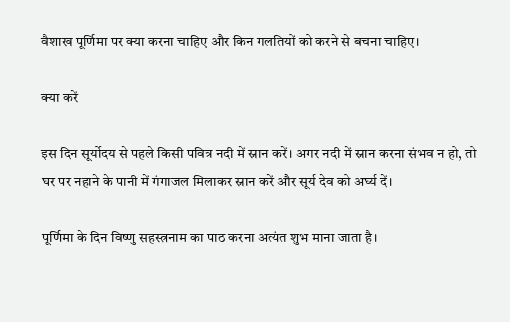वैशाख पूर्णिमा पर क्या करना चाहिए और किन गलतियों को करने से बचना चाहिए।

क्या करें

इस दिन सूर्योदय से पहले किसी पवित्र नदी में स्नान करें। अगर नदी में स्नान करना संभव न हो, तो घर पर नहाने के पानी में गंगाजल मिलाकर स्नान करें और सूर्य देव को अर्घ्य दें।

पूर्णिमा के दिन विष्णु सहस्त्रनाम का पाठ करना अत्यंत शुभ माना जाता है।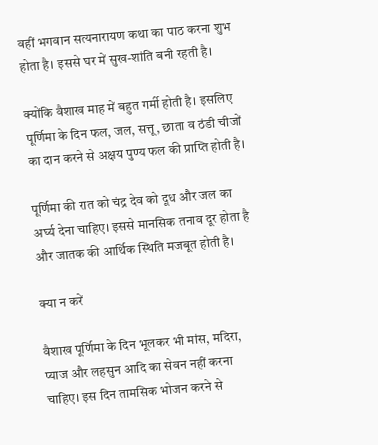वहीं भगवान सत्यनारायण कथा का पाठ करना शुभ होता है। इससे घर में सुख-शांति बनी रहती है।

क्योंकि वैशाख माह में बहुत गर्मी होती है। इसलिए पूर्णिमा के दिन फल, जल, सत्तू, छाता व ठंडी चीजों का दान करने से अक्षय पुण्य फल की प्राप्ति होती है।

पूर्णिमा की रात को चंद्र देव को दूध और जल का अर्घ्य देना चाहिए। इससे मानसिक तनाव दूर होता है और जातक की आर्थिक स्थिति मजबूत होती है।

क्या न करें

वैशाख पूर्णिमा के दिन भूलकर भी मांस, मदिरा, प्याज और लहसुन आदि का सेवन नहीं करना चाहिए। इस दिन तामसिक भोजन करने से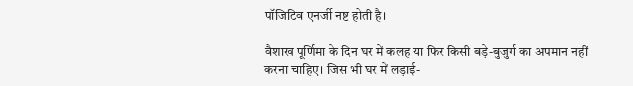पॉजिटिव एनर्जी नष्ट होती है।

वैशाख पूर्णिमा के दिन घर में कलह या फिर किसी बड़े-बुजुर्ग का अपमान नहीं करना चाहिए। जिस भी घर में लड़ाई-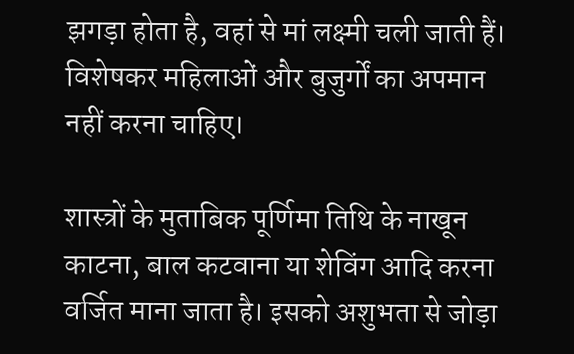झगड़ा होता है, वहां से मां लक्ष्मी चली जाती हैं। विशेषकर महिलाओं और बुजुर्गों का अपमान नहीं करना चाहिए।

शास्त्रों के मुताबिक पूर्णिमा तिथि के नाखून काटना, बाल कटवाना या शेविंग आदि करना वर्जित माना जाता है। इसको अशुभता से जोड़ा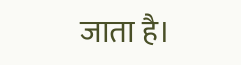जाता है।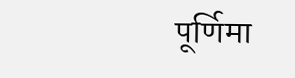पूर्णिमा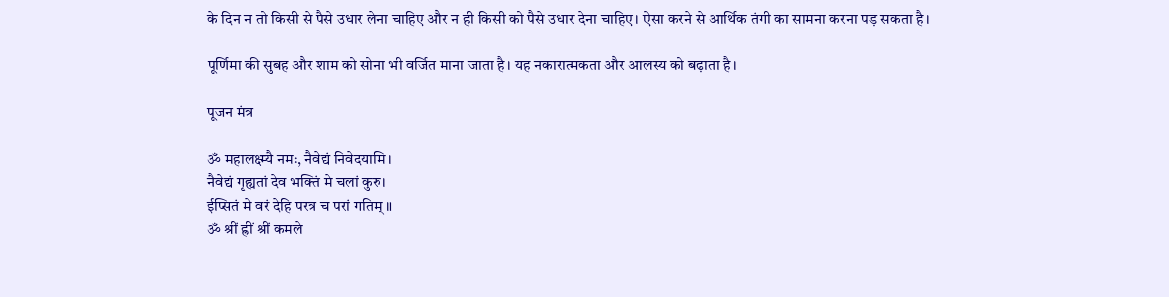के दिन न तो किसी से पैसे उधार लेना चाहिए और न ही किसी को पैसे उधार देना चाहिए। ऐसा करने से आर्थिक तंगी का सामना करना पड़ सकता है।

पूर्णिमा की सुबह और शाम को सोना भी वर्जित माना जाता है। यह नकारात्मकता और आलस्य को बढ़ाता है।

पूजन मंत्र

ॐ महालक्ष्म्यै नमः, नैवेद्यं निवेदयामि।
नैवेद्यं गृह्यतां देव भक्तिं मे चलां कुरु।
ईप्सितं मे वरं देहि परत्र च परां गतिम् ॥
ॐ श्रीं ह्रीं श्रीं कमले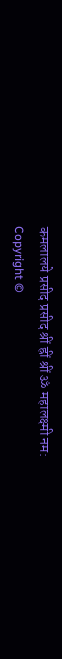कमलालये प्रसीद प्रसीद श्रीं ह्रीं श्रीं ॐ महालक्ष्मी नम:
Copyright ©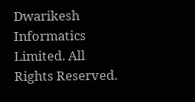Dwarikesh Informatics Limited. All Rights Reserved.